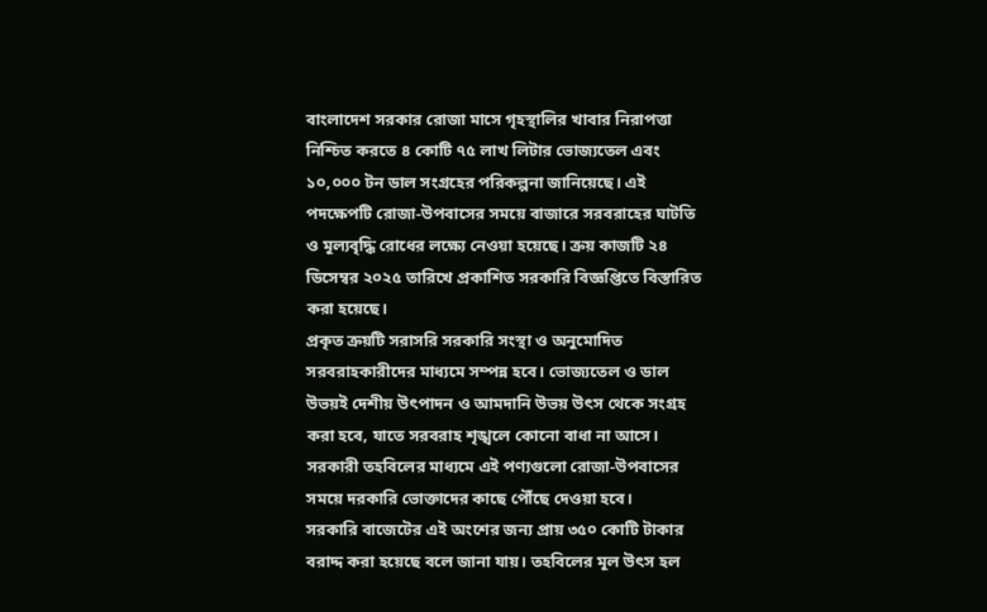বাংলাদেশ সরকার রোজা মাসে গৃহস্থালির খাবার নিরাপত্তা নিশ্চিত করতে ৪ কোটি ৭৫ লাখ লিটার ভোজ্যতেল এবং ১০,০০০ টন ডাল সংগ্রহের পরিকল্পনা জানিয়েছে। এই পদক্ষেপটি রোজা-উপবাসের সময়ে বাজারে সরবরাহের ঘাটতি ও মূল্যবৃদ্ধি রোধের লক্ষ্যে নেওয়া হয়েছে। ক্রয় কাজটি ২৪ ডিসেম্বর ২০২৫ তারিখে প্রকাশিত সরকারি বিজ্ঞপ্তিতে বিস্তারিত করা হয়েছে।
প্রকৃত ক্রয়টি সরাসরি সরকারি সংস্থা ও অনুমোদিত সরবরাহকারীদের মাধ্যমে সম্পন্ন হবে। ভোজ্যতেল ও ডাল উভয়ই দেশীয় উৎপাদন ও আমদানি উভয় উৎস থেকে সংগ্রহ করা হবে, যাতে সরবরাহ শৃঙ্খলে কোনো বাধা না আসে। সরকারী তহবিলের মাধ্যমে এই পণ্যগুলো রোজা-উপবাসের সময়ে দরকারি ভোক্তাদের কাছে পৌঁছে দেওয়া হবে।
সরকারি বাজেটের এই অংশের জন্য প্রায় ৩৫০ কোটি টাকার বরাদ্দ করা হয়েছে বলে জানা যায়। তহবিলের মূল উৎস হল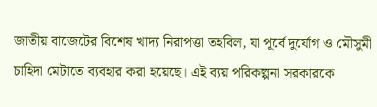জাতীয় বাজেটের বিশেষ খাদ্য নিরাপত্তা তহবিল, যা পূর্বে দুর্যোগ ও মৌসুমী চাহিদা মেটাতে ব্যবহার করা হয়েছে। এই ব্যয় পরিকল্পনা সরকারকে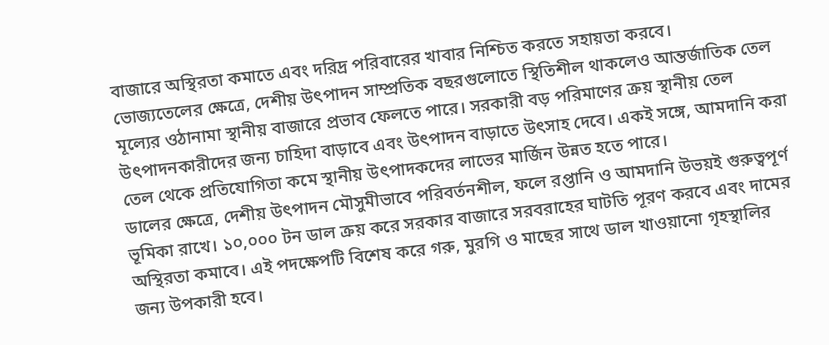বাজারে অস্থিরতা কমাতে এবং দরিদ্র পরিবারের খাবার নিশ্চিত করতে সহায়তা করবে।
ভোজ্যতেলের ক্ষেত্রে, দেশীয় উৎপাদন সাম্প্রতিক বছরগুলোতে স্থিতিশীল থাকলেও আন্তর্জাতিক তেল মূল্যের ওঠানামা স্থানীয় বাজারে প্রভাব ফেলতে পারে। সরকারী বড় পরিমাণের ক্রয় স্থানীয় তেল উৎপাদনকারীদের জন্য চাহিদা বাড়াবে এবং উৎপাদন বাড়াতে উৎসাহ দেবে। একই সঙ্গে, আমদানি করা তেল থেকে প্রতিযোগিতা কমে স্থানীয় উৎপাদকদের লাভের মার্জিন উন্নত হতে পারে।
ডালের ক্ষেত্রে, দেশীয় উৎপাদন মৌসুমীভাবে পরিবর্তনশীল, ফলে রপ্তানি ও আমদানি উভয়ই গুরুত্বপূর্ণ ভূমিকা রাখে। ১০,০০০ টন ডাল ক্রয় করে সরকার বাজারে সরবরাহের ঘাটতি পূরণ করবে এবং দামের অস্থিরতা কমাবে। এই পদক্ষেপটি বিশেষ করে গরু, মুরগি ও মাছের সাথে ডাল খাওয়ানো গৃহস্থালির জন্য উপকারী হবে।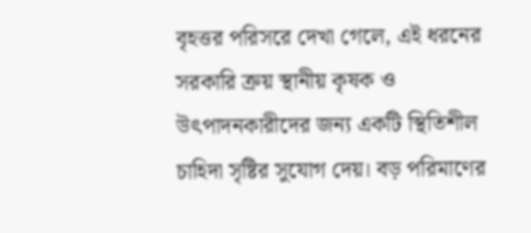বৃহত্তর পরিসরে দেখা গেলে, এই ধরনের সরকারি ক্রয় স্থানীয় কৃষক ও উৎপাদনকারীদের জন্য একটি স্থিতিশীল চাহিদা সৃষ্টির সুযোগ দেয়। বড় পরিমাণের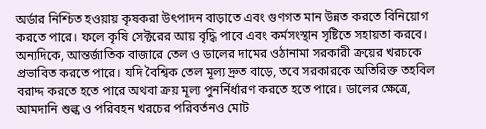অর্ডার নিশ্চিত হওয়ায় কৃষকরা উৎপাদন বাড়াতে এবং গুণগত মান উন্নত করতে বিনিয়োগ করতে পারে। ফলে কৃষি সেক্টরের আয় বৃদ্ধি পাবে এবং কর্মসংস্থান সৃষ্টিতে সহায়তা করবে।
অন্যদিকে, আন্তর্জাতিক বাজারে তেল ও ডালের দামের ওঠানামা সরকারী ক্রয়ের খরচকে প্রভাবিত করতে পারে। যদি বৈশ্বিক তেল মূল্য দ্রুত বাড়ে, তবে সরকারকে অতিরিক্ত তহবিল বরাদ্দ করতে হতে পারে অথবা ক্রয় মূল্য পুনর্নির্ধারণ করতে হতে পারে। ডালের ক্ষেত্রে, আমদানি শুল্ক ও পরিবহন খরচের পরিবর্তনও মোট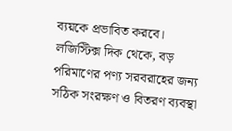ব্যয়কে প্রভাবিত করবে।
লজিস্টিক্স দিক থেকে, বড় পরিমাণের পণ্য সরবরাহের জন্য সঠিক সংরক্ষণ ও বিতরণ ব্যবস্থা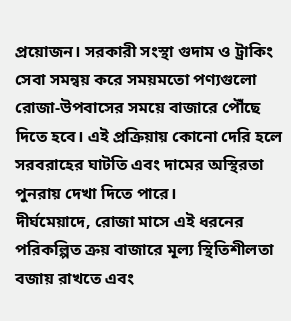প্রয়োজন। সরকারী সংস্থা গুদাম ও ট্রাকিং সেবা সমন্বয় করে সময়মতো পণ্যগুলো রোজা-উপবাসের সময়ে বাজারে পৌঁছে দিতে হবে। এই প্রক্রিয়ায় কোনো দেরি হলে সরবরাহের ঘাটতি এবং দামের অস্থিরতা পুনরায় দেখা দিতে পারে।
দীর্ঘমেয়াদে, রোজা মাসে এই ধরনের পরিকল্পিত ক্রয় বাজারে মূল্য স্থিতিশীলতা বজায় রাখতে এবং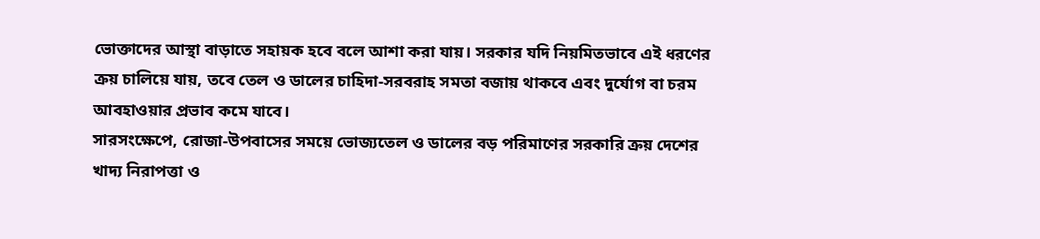ভোক্তাদের আস্থা বাড়াতে সহায়ক হবে বলে আশা করা যায়। সরকার যদি নিয়মিতভাবে এই ধরণের ক্রয় চালিয়ে যায়, তবে তেল ও ডালের চাহিদা-সরবরাহ সমতা বজায় থাকবে এবং দুর্যোগ বা চরম আবহাওয়ার প্রভাব কমে যাবে।
সারসংক্ষেপে, রোজা-উপবাসের সময়ে ভোজ্যতেল ও ডালের বড় পরিমাণের সরকারি ক্রয় দেশের খাদ্য নিরাপত্তা ও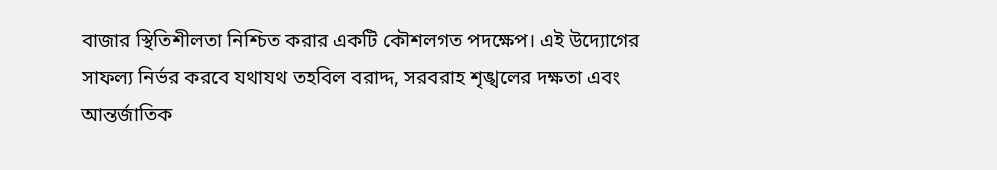বাজার স্থিতিশীলতা নিশ্চিত করার একটি কৌশলগত পদক্ষেপ। এই উদ্যোগের সাফল্য নির্ভর করবে যথাযথ তহবিল বরাদ্দ, সরবরাহ শৃঙ্খলের দক্ষতা এবং আন্তর্জাতিক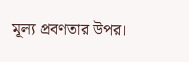মূল্য প্রবণতার উপর।